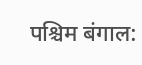पश्चिम बंगाल: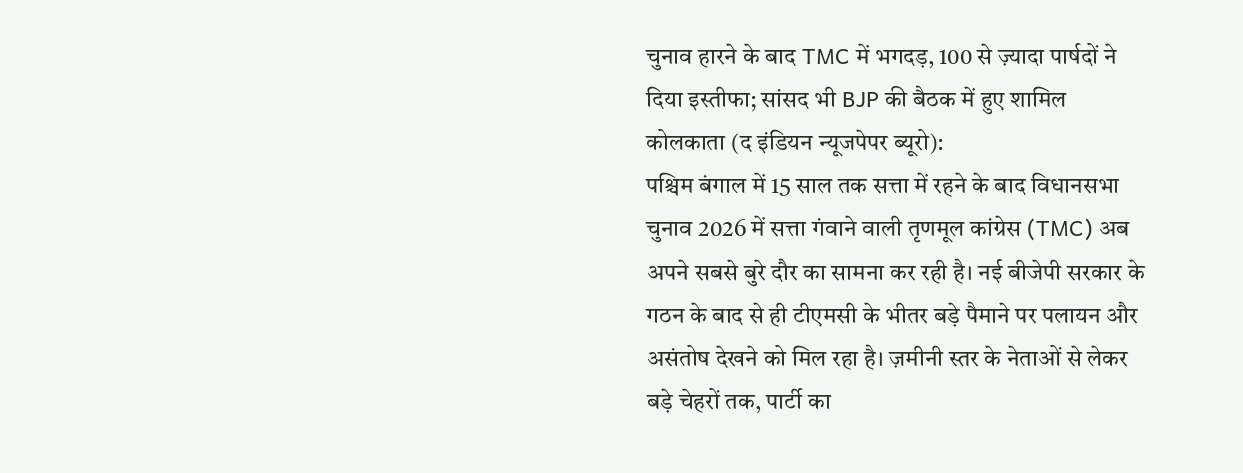चुनाव हारने के बाद TMC में भगदड़, 100 से ज़्यादा पार्षदों ने दिया इस्तीफा; सांसद भी BJP की बैठक में हुए शामिल
कोलकाता (द इंडियन न्यूजपेपर ब्यूरो):
पश्चिम बंगाल में 15 साल तक सत्ता में रहने के बाद विधानसभा चुनाव 2026 में सत्ता गंवाने वाली तृणमूल कांग्रेस (TMC) अब अपने सबसे बुरे दौर का सामना कर रही है। नई बीजेपी सरकार के गठन के बाद से ही टीएमसी के भीतर बड़े पैमाने पर पलायन और असंतोष देखने को मिल रहा है। ज़मीनी स्तर के नेताओं से लेकर बड़े चेहरों तक, पार्टी का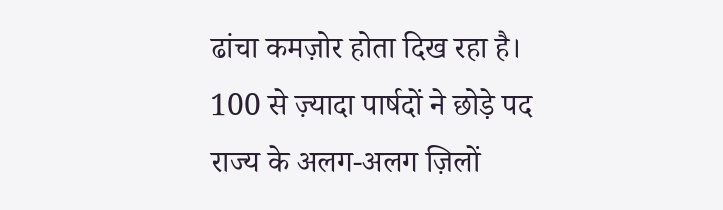ढांचा कमज़ोर होता दिख रहा है।
100 से ज़्यादा पार्षदों ने छोड़े पद
राज्य के अलग-अलग ज़िलों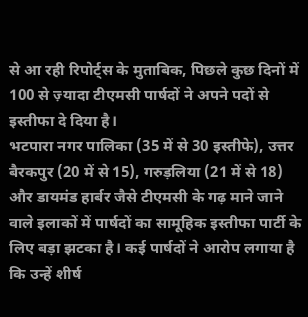से आ रही रिपोर्ट्स के मुताबिक, पिछले कुछ दिनों में 100 से ज़्यादा टीएमसी पार्षदों ने अपने पदों से इस्तीफा दे दिया है।
भटपारा नगर पालिका (35 में से 30 इस्तीफे), उत्तर बैरकपुर (20 में से 15), गरुड़लिया (21 में से 18) और डायमंड हार्बर जैसे टीएमसी के गढ़ माने जाने वाले इलाकों में पार्षदों का सामूहिक इस्तीफा पार्टी के लिए बड़ा झटका है। कई पार्षदों ने आरोप लगाया है कि उन्हें शीर्ष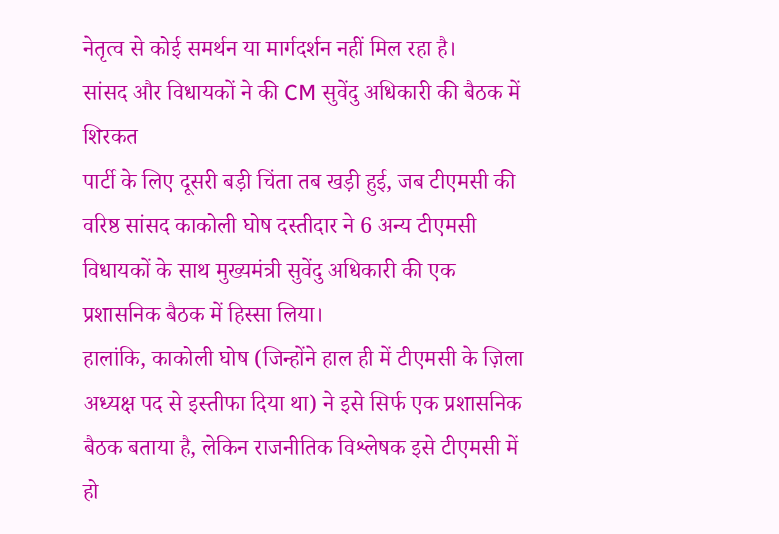नेतृत्व से कोई समर्थन या मार्गदर्शन नहीं मिल रहा है।
सांसद और विधायकों ने की CM सुवेंदु अधिकारी की बैठक में शिरकत
पार्टी के लिए दूसरी बड़ी चिंता तब खड़ी हुई, जब टीएमसी की वरिष्ठ सांसद काकोली घोष दस्तीदार ने 6 अन्य टीएमसी विधायकों के साथ मुख्यमंत्री सुवेंदु अधिकारी की एक प्रशासनिक बैठक में हिस्सा लिया।
हालांकि, काकोली घोष (जिन्होंने हाल ही में टीएमसी के ज़िला अध्यक्ष पद से इस्तीफा दिया था) ने इसे सिर्फ एक प्रशासनिक बैठक बताया है, लेकिन राजनीतिक विश्लेषक इसे टीएमसी में हो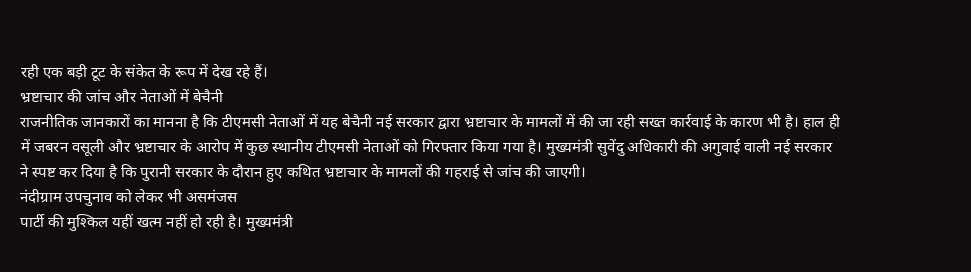रही एक बड़ी टूट के संकेत के रूप में देख रहे हैं।
भ्रष्टाचार की जांच और नेताओं में बेचैनी
राजनीतिक जानकारों का मानना है कि टीएमसी नेताओं में यह बेचैनी नई सरकार द्वारा भ्रष्टाचार के मामलों में की जा रही सख्त कार्रवाई के कारण भी है। हाल ही में जबरन वसूली और भ्रष्टाचार के आरोप में कुछ स्थानीय टीएमसी नेताओं को गिरफ्तार किया गया है। मुख्यमंत्री सुवेंदु अधिकारी की अगुवाई वाली नई सरकार ने स्पष्ट कर दिया है कि पुरानी सरकार के दौरान हुए कथित भ्रष्टाचार के मामलों की गहराई से जांच की जाएगी।
नंदीग्राम उपचुनाव को लेकर भी असमंजस
पार्टी की मुश्किल यहीं खत्म नहीं हो रही है। मुख्यमंत्री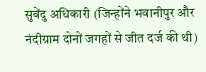सुवेंदु अधिकारी (जिन्होंने भवानीपुर और नंदीग्राम दोनों जगहों से जीत दर्ज की थी)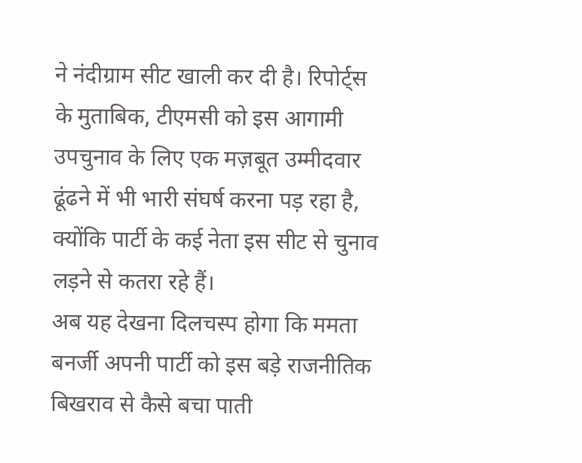ने नंदीग्राम सीट खाली कर दी है। रिपोर्ट्स के मुताबिक, टीएमसी को इस आगामी उपचुनाव के लिए एक मज़बूत उम्मीदवार ढूंढने में भी भारी संघर्ष करना पड़ रहा है, क्योंकि पार्टी के कई नेता इस सीट से चुनाव लड़ने से कतरा रहे हैं।
अब यह देखना दिलचस्प होगा कि ममता बनर्जी अपनी पार्टी को इस बड़े राजनीतिक बिखराव से कैसे बचा पाती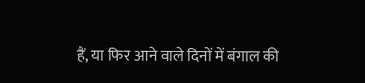हैं, या फिर आने वाले दिनों में बंगाल की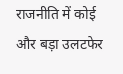राजनीति में कोई और बड़ा उलटफेर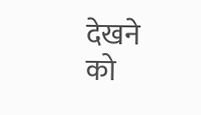देखने को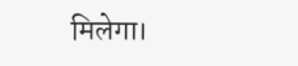मिलेगा।